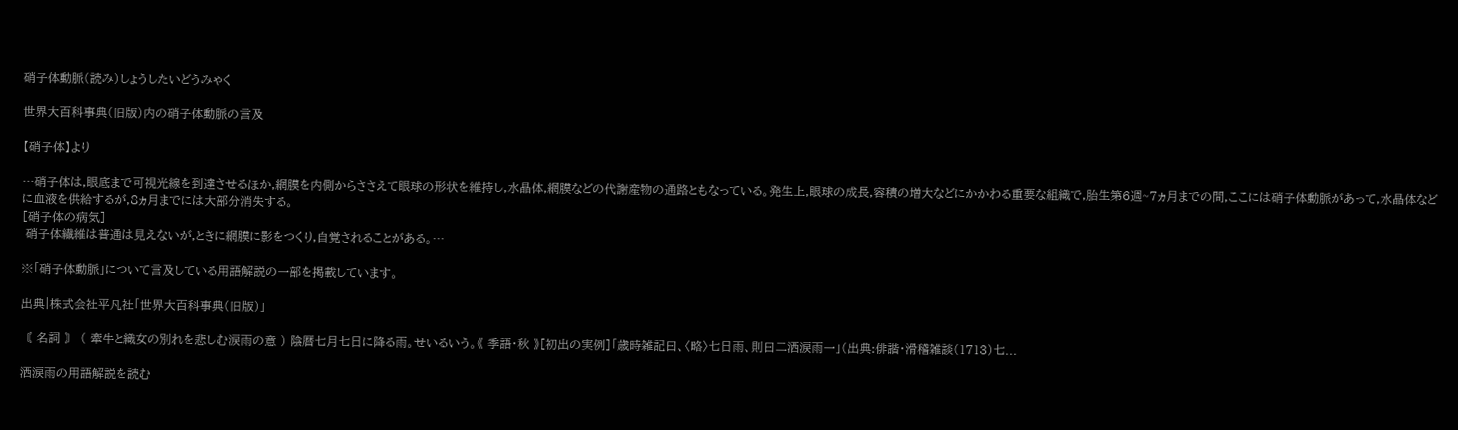硝子体動脈(読み)しょうしたいどうみゃく

世界大百科事典(旧版)内の硝子体動脈の言及

【硝子体】より

…硝子体は,眼底まで可視光線を到達させるほか,網膜を内側からささえて眼球の形状を維持し,水晶体,網膜などの代謝産物の通路ともなっている。発生上,眼球の成長,容積の増大などにかかわる重要な組織で,胎生第6週~7ヵ月までの間,ここには硝子体動脈があって,水晶体などに血液を供給するが,8ヵ月までには大部分消失する。
[硝子体の病気]
 硝子体繊維は普通は見えないが,ときに網膜に影をつくり,自覚されることがある。…

※「硝子体動脈」について言及している用語解説の一部を掲載しています。

出典|株式会社平凡社「世界大百科事典(旧版)」

〘 名詞 〙 ( 牽牛と織女の別れを悲しむ涙雨の意 ) 陰暦七月七日に降る雨。せいるいう。《 季語・秋 》[初出の実例]「歳時雑記曰、〈略〉七日雨、則曰二洒涙雨一」(出典:俳諧・滑稽雑談(1713)七...

洒涙雨の用語解説を読む